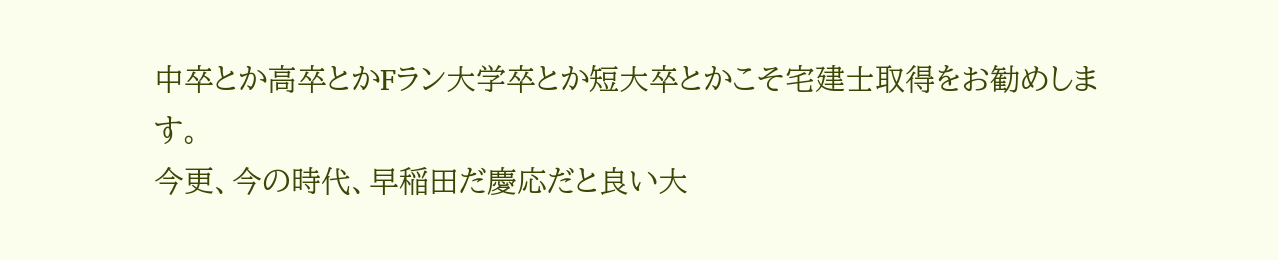中卒とか高卒とかFラン大学卒とか短大卒とかこそ宅建士取得をお勧めします。
今更、今の時代、早稲田だ慶応だと良い大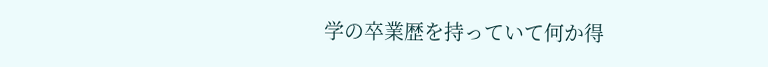学の卒業歴を持っていて何か得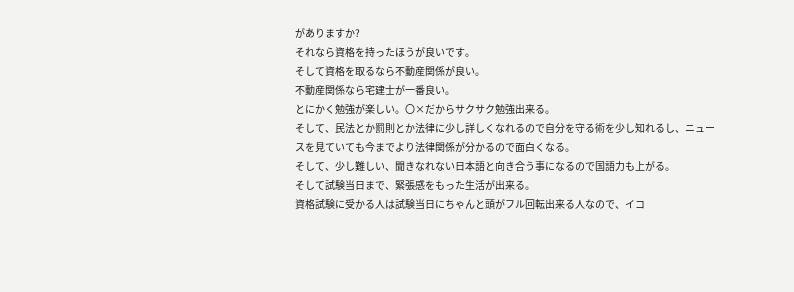がありますか?
それなら資格を持ったほうが良いです。
そして資格を取るなら不動産関係が良い。
不動産関係なら宅建士が一番良い。
とにかく勉強が楽しい。〇×だからサクサク勉強出来る。
そして、民法とか罰則とか法律に少し詳しくなれるので自分を守る術を少し知れるし、ニュースを見ていても今までより法律関係が分かるので面白くなる。
そして、少し難しい、聞きなれない日本語と向き合う事になるので国語力も上がる。
そして試験当日まで、緊張感をもった生活が出来る。
資格試験に受かる人は試験当日にちゃんと頭がフル回転出来る人なので、イコ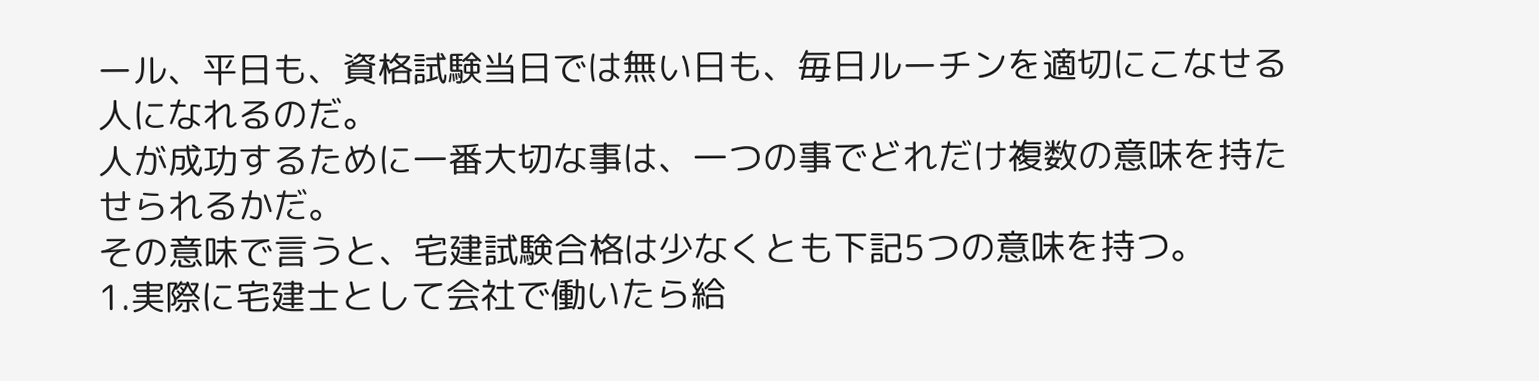ール、平日も、資格試験当日では無い日も、毎日ルーチンを適切にこなせる人になれるのだ。
人が成功するために一番大切な事は、一つの事でどれだけ複数の意味を持たせられるかだ。
その意味で言うと、宅建試験合格は少なくとも下記5つの意味を持つ。
1.実際に宅建士として会社で働いたら給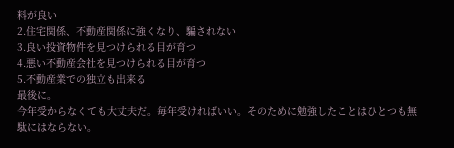料が良い
2.住宅関係、不動産関係に強くなり、騙されない
3.良い投資物件を見つけられる目が育つ
4.悪い不動産会社を見つけられる目が育つ
5.不動産業での独立も出来る
最後に。
今年受からなくても大丈夫だ。毎年受ければいい。そのために勉強したことはひとつも無駄にはならない。